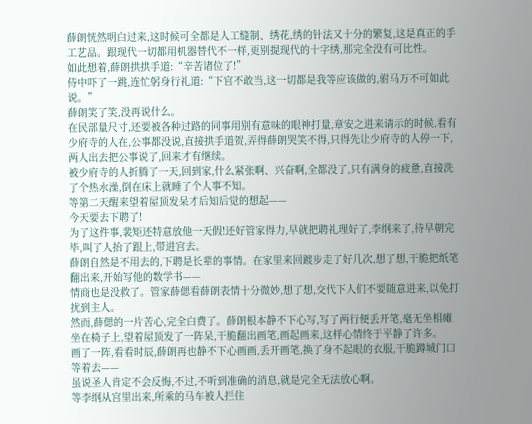薛朗恍然明白过来,这时候可全都是人工缝制、绣花,绣的针法又十分的繁复,这是真正的手工艺品。跟现代一切都用机器替代不一样,更别提现代的十字绣,那完全没有可比性。
如此想着,薛朗拱拱手道:“辛苦诸位了!”
侍中吓了一跳,连忙躬身行礼道:“下官不敢当,这一切都是我等应该做的,驸马万不可如此说。”
薛朗笑了笑,没再说什么。
在民部量尺寸,还要被各种过路的同事用别有意味的眼神打量,章安之进来请示的时候,看有少府寺的人在,公事都没说,直接拱手道贺,弄得薛朗哭笑不得,只得先让少府寺的人停一下,两人出去把公事说了,回来才有继续。
被少府寺的人折腾了一天,回到家,什么紧张啊、兴奋啊,全都没了,只有满身的疲惫,直接洗了个热水澡,倒在床上就睡了个人事不知。
等第二天醒来望着屋顶发呆才后知后觉的想起——
今天要去下聘了!
为了这件事,裴矩还特意放他一天假!还好管家得力,早就把聘礼理好了,李纲来了,待早朝完毕,叫了人抬了跟上,带进宫去。
薛朗自然是不用去的,下聘是长辈的事情。在家里来回踱步走了好几次,想了想,干脆把纸笔翻出来,开始写他的数学书——
情商也是没救了。管家薛偲看薛朗表情十分微妙,想了想,交代下人们不要随意进来,以免打扰到主人。
然而,薛偲的一片苦心,完全白费了。薛朗根本静不下心写,写了两行便丢开笔,毫无坐相瘫坐在椅子上,望着屋顶发了一阵呆,干脆翻出画笔,画起画来,这样心情终于平静了许多。
画了一阵,看看时辰,薛朗再也静不下心画画,丢开画笔,换了身不起眼的衣服,干脆蹲城门口等着去——
虽说圣人肯定不会反悔,不过,不听到准确的消息,就是完全无法放心啊。
等李纲从宫里出来,所乘的马车被人拦住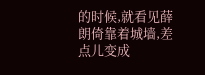的时候,就看见薛朗倚靠着城墙,差点儿变成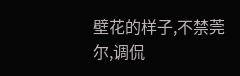壁花的样子,不禁莞尔,调侃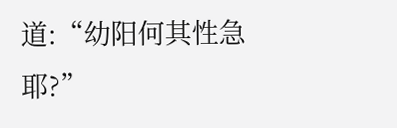道:“幼阳何其性急耶?”